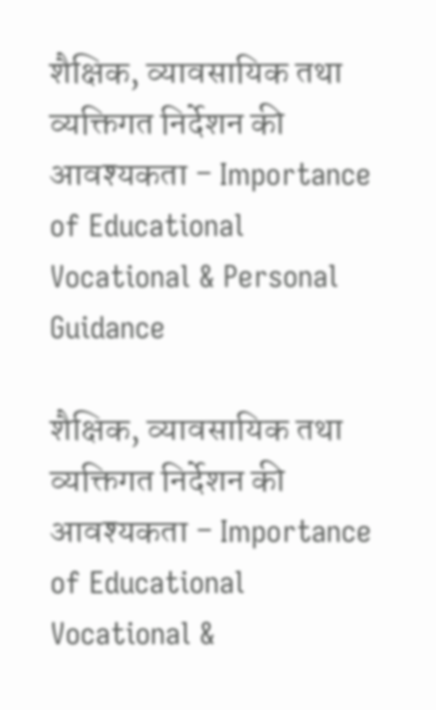शैक्षिक, व्यावसायिक तथा व्यक्तिगत निर्देशन की आवश्यकता - Importance of Educational Vocational & Personal Guidance

शैक्षिक, व्यावसायिक तथा व्यक्तिगत निर्देशन की आवश्यकता - Importance of Educational Vocational &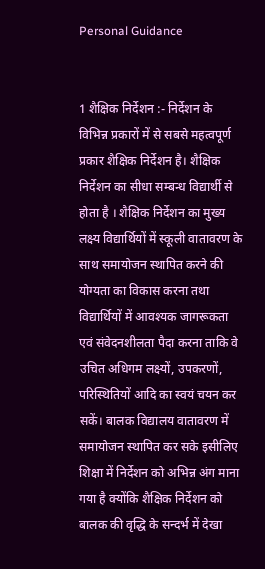Personal Guidance


1 शैक्षिक निर्देशन :- निर्देशन के विभिन्न प्रकारों में से सबसे महत्वपूर्ण प्रकार शैक्षिक निर्देशन है। शैक्षिक निर्देशन का सीधा सम्बन्ध विद्यार्थी से होता है । शैक्षिक निर्देशन का मुख्य लक्ष्य विद्यार्थियों में स्कूली वातावरण के साथ समायोजन स्थापित करने की योग्यता का विकास करना तथा विद्यार्थियों में आवश्यक जागरूकता एवं संवेदनशीलता पैदा करना ताकि वे उचित अधिगम लक्ष्यों, उपकरणों, परिस्थितियों आदि का स्वयं चयन कर सकें। बालक विद्यालय वातावरण में समायोजन स्थापित कर सके इसीलिए शिक्षा में निर्देशन को अभिन्न अंग माना गया है क्योंकि शैक्षिक निर्देशन को बालक की वृद्धि के सन्दर्भ में देखा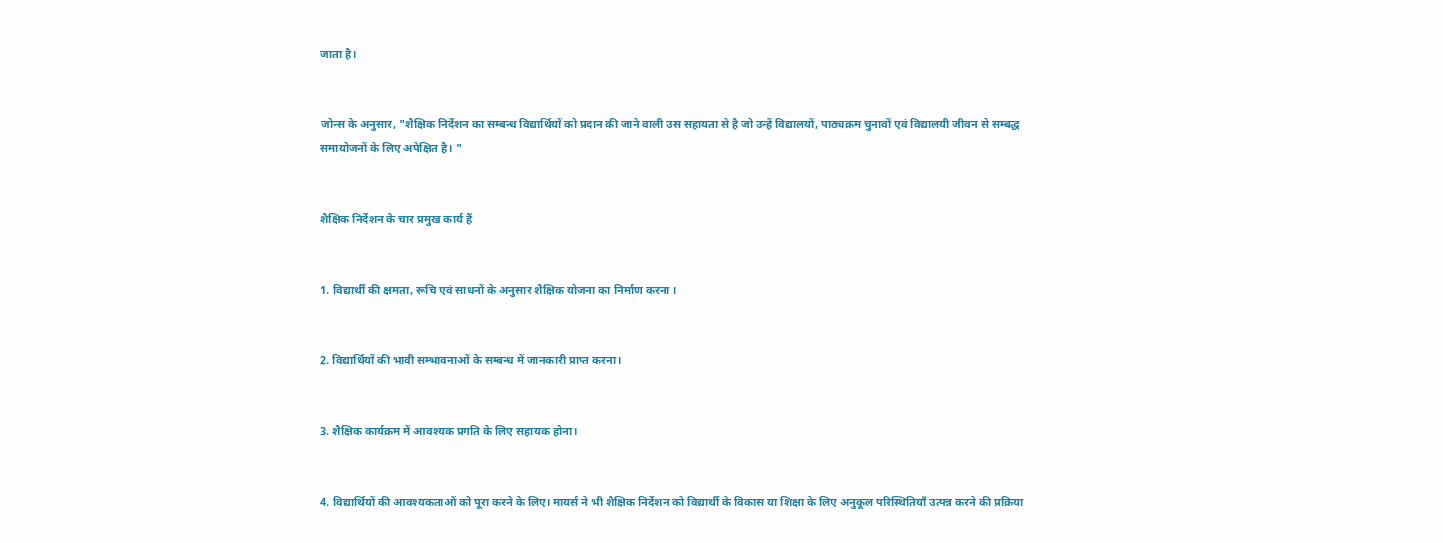जाता है।


जोन्स के अनुसार, "शैक्षिक निर्देशन का सम्बन्ध विद्यार्थियों को प्रदान की जाने वाली उस सहायता से है जो उन्हें विद्यालयों, पाठ्यक्रम चुनावों एवं विद्यालयी जीवन से सम्बद्ध समायोजनों के लिए अपेक्षित है। "


शैक्षिक निर्देशन के चार प्रमुख कार्य हैं


1. विद्यार्थी की क्षमता, रूचि एवं साधनों के अनुसार शैक्षिक योजना का निर्माण करना ।


2. विद्यार्थियों की भावी सम्भावनाओं के सम्बन्ध में जानकारी प्राप्त करना।


3. शैक्षिक कार्यक्रम में आवश्यक प्रगति के लिए सहायक होना।


4. विद्यार्थियों की आवश्यकताओं को पूरा करने के लिए। मायर्स ने भी शैक्षिक निर्देशन को विद्यार्थी के विकास या शिक्षा के लिए अनुकूल परिस्थितियाँ उत्पन्न करने की प्रक्रिया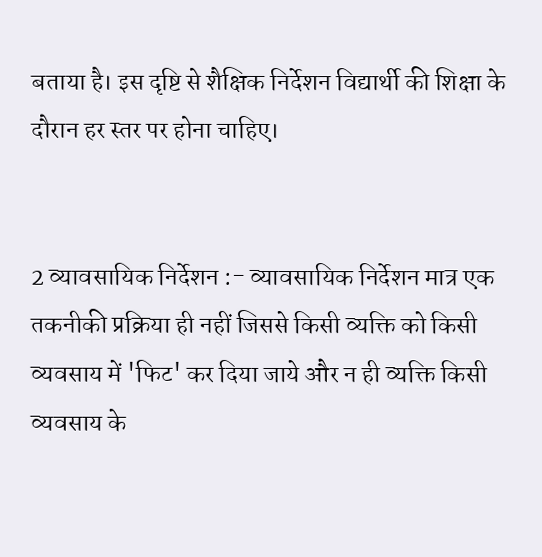बताया है। इस दृष्टि से शैक्षिक निर्देशन विद्यार्थी की शिक्षा के दौरान हर स्तर पर होना चाहिए।


2 व्यावसायिक निर्देशन :- व्यावसायिक निर्देशन मात्र एक तकनीकी प्रक्रिया ही नहीं जिससे किसी व्यक्ति को किसी व्यवसाय में 'फिट' कर दिया जाये और न ही व्यक्ति किसी व्यवसाय के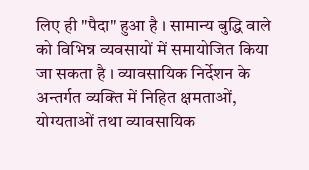लिए ही "पैदा" हुआ है । सामान्य बुद्धि वाले को विभिन्न व्यवसायों में समायोजित किया जा सकता है । व्यावसायिक निर्देशन के अन्तर्गत व्यक्ति में निहित क्षमताओं, योग्यताओं तथा व्यावसायिक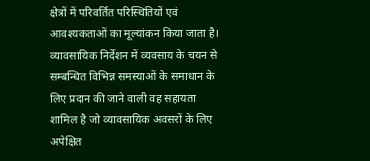क्षेत्रों में परिवर्तित परिस्थितियों एवं आवश्यकताओं का मूल्यांकन किया जाता है। व्यावसायिक निर्देशन में व्यवसाय के चयन से सम्बन्धित विभिन्न समस्याओं के समाधान के लिए प्रदान की जाने वाली वह सहायता शामिल है जो व्यावसायिक अवसरों के लिए अपेक्षित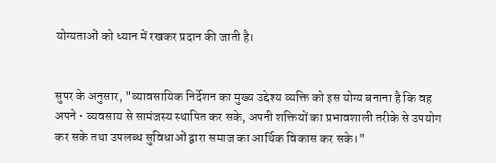योग्यताओं को ध्यान में रखकर प्रदान की जाती है।


सुपर के अनुसार, "व्यावसायिक निर्देशन का मुख्य उद्देश्य व्यक्ति को इस योग्य बनाना है कि वह अपने • व्यवसाय से सामंजस्य स्थापित कर सके, अपनी शक्तियों का प्रभावशाली तरीके से उपयोग कर सके तथा उपलब्ध सुविधाओं द्वारा समाज का आर्थिक विकास कर सके।"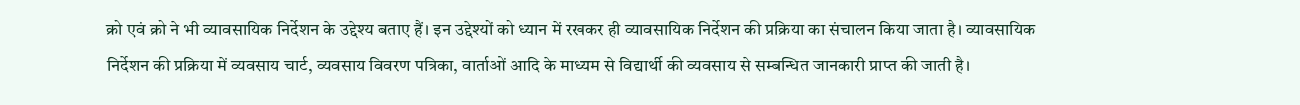क्रो एवं क्रो ने भी व्यावसायिक निर्देशन के उद्देश्य बताए हैं। इन उद्देश्यों को ध्यान में रखकर ही व्यावसायिक निर्देशन की प्रक्रिया का संचालन किया जाता है। व्यावसायिक निर्देशन की प्रक्रिया में व्यवसाय चार्ट, व्यवसाय विवरण पत्रिका, वार्ताओं आदि के माध्यम से विद्यार्थी की व्यवसाय से सम्बन्धित जानकारी प्राप्त की जाती है।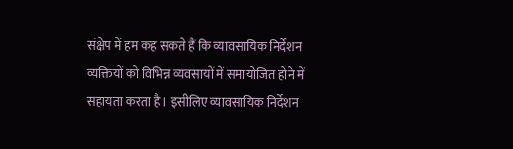संक्षेप में हम कह सकते हैं कि व्यावसायिक निर्देशन व्यक्तियों को विभिन्न व्यवसायों में समायोजित होने में सहायता करता है। इसीलिए व्यावसायिक निर्देशन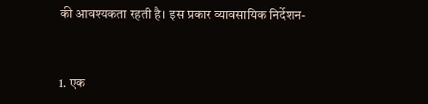की आवश्यकता रहती है। इस प्रकार व्यावसायिक निर्देशन-


1. एक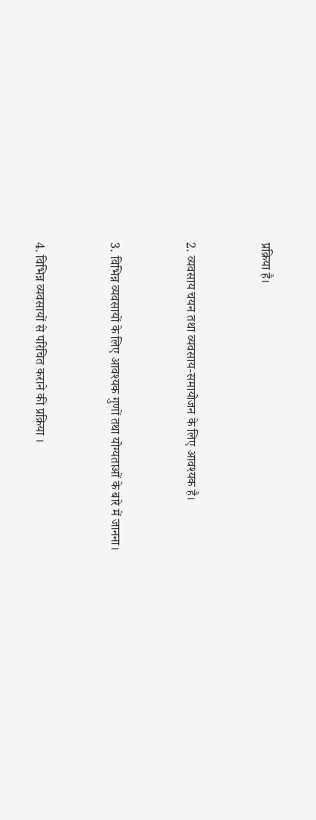प्रक्रिया है।


2. व्यवसाय चयन तथा व्यवसाय-समायोजन के लिए आवश्यक है।


3. विभिन्न व्यवसायों के लिए आवश्यक गुणों तथा योग्यताओं के बारे में जानना।


4. विभिन्न व्यवसायों से परिचित कराने की प्रक्रिया ।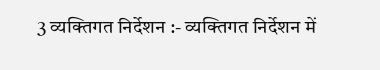3 व्यक्तिगत निर्देशन :- व्यक्तिगत निर्देशन में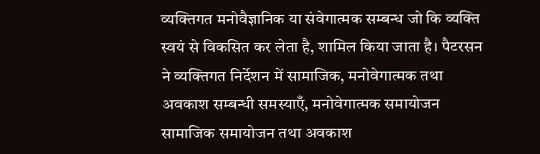व्यक्तिगत मनोवैज्ञानिक या संवेगात्मक सम्बन्ध जो कि व्यक्ति स्वयं से विकसित कर लेता है, शामिल किया जाता है। पैटरसन ने व्यक्तिगत निर्देशन में सामाजिक, मनोवेगात्मक तथा अवकाश सम्बन्धी समस्याएँ, मनोवेगात्मक समायोजन सामाजिक समायोजन तथा अवकाश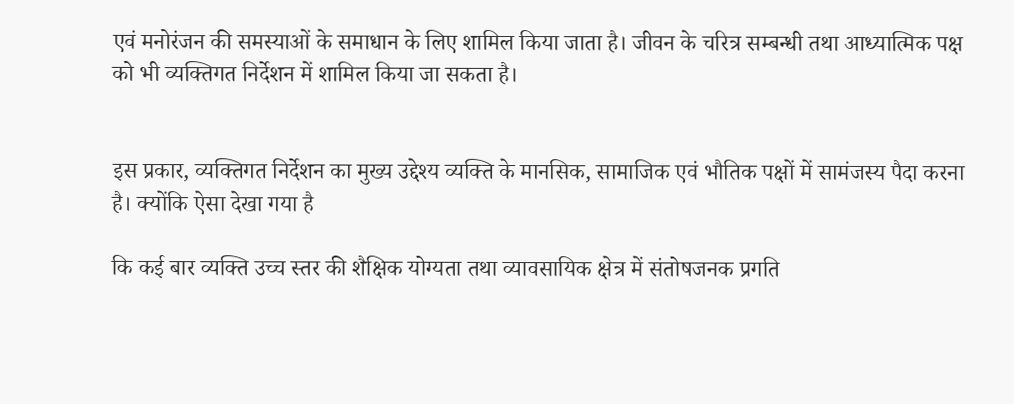एवं मनोरंजन की समस्याओं के समाधान के लिए शामिल किया जाता है। जीवन के चरित्र सम्बन्धी तथा आध्यात्मिक पक्ष को भी व्यक्तिगत निर्देशन में शामिल किया जा सकता है।


इस प्रकार, व्यक्तिगत निर्देशन का मुख्य उद्देश्य व्यक्ति के मानसिक, सामाजिक एवं भौतिक पक्षों में सामंजस्य पैदा करना है। क्योंकि ऐसा देखा गया है

कि कई बार व्यक्ति उच्च स्तर की शैक्षिक योग्यता तथा व्यावसायिक क्षेत्र में संतोषजनक प्रगति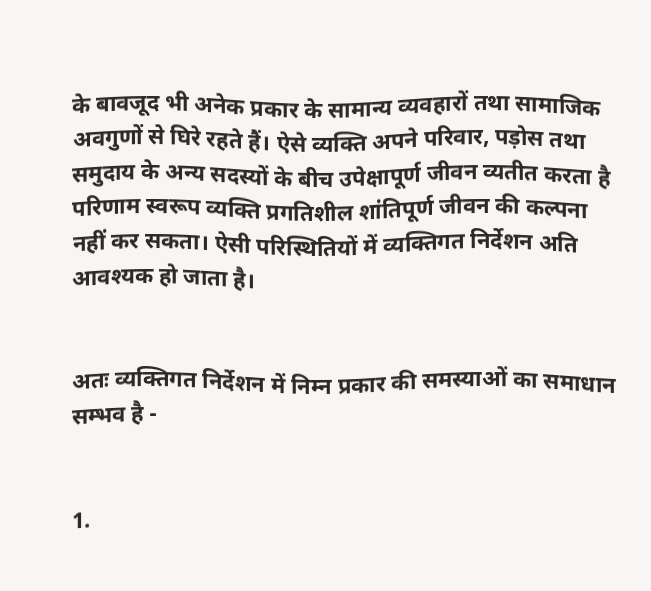के बावजूद भी अनेक प्रकार के सामान्य व्यवहारों तथा सामाजिक अवगुणों से घिरे रहते हैं। ऐसे व्यक्ति अपने परिवार, पड़ोस तथा समुदाय के अन्य सदस्यों के बीच उपेक्षापूर्ण जीवन व्यतीत करता है परिणाम स्वरूप व्यक्ति प्रगतिशील शांतिपूर्ण जीवन की कल्पना नहीं कर सकता। ऐसी परिस्थितियों में व्यक्तिगत निर्देशन अति आवश्यक हो जाता है।


अतः व्यक्तिगत निर्देशन में निम्न प्रकार की समस्याओं का समाधान सम्भव है -


1.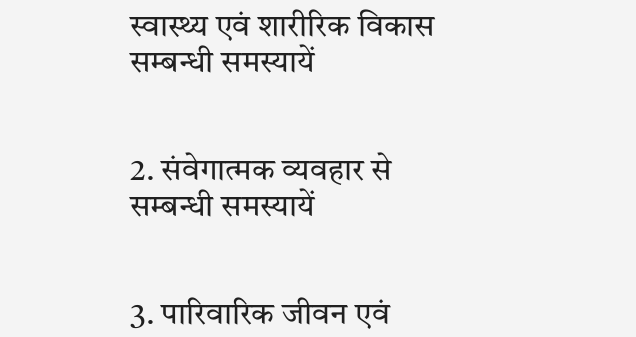स्वास्थ्य एवं शारीरिक विकास सम्बन्धी समस्यायें


2. संवेगात्मक व्यवहार से सम्बन्धी समस्यायें


3. पारिवारिक जीवन एवं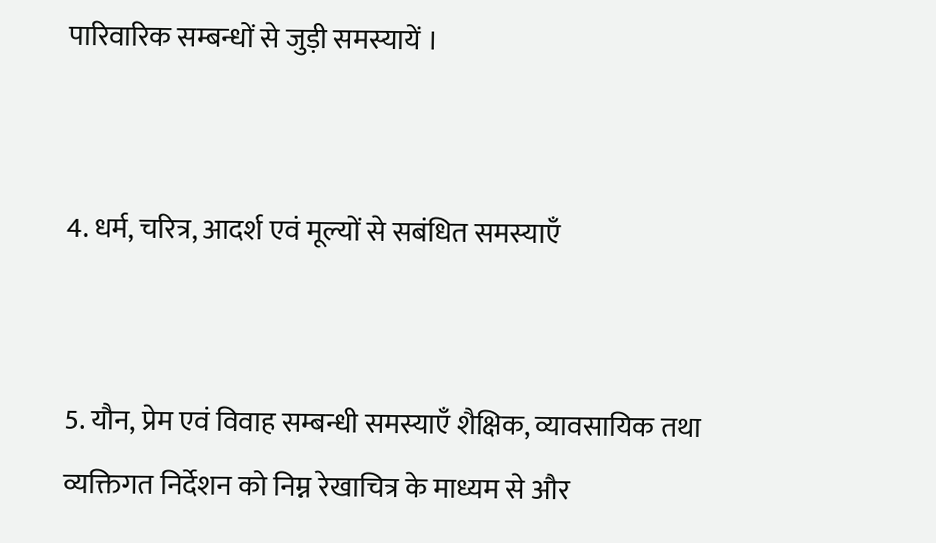पारिवारिक सम्बन्धों से जुड़ी समस्यायें ।


4. धर्म, चरित्र, आदर्श एवं मूल्यों से सबंधित समस्याएँ


5. यौन, प्रेम एवं विवाह सम्बन्धी समस्याएँ शैक्षिक, व्यावसायिक तथा व्यक्तिगत निर्देशन को निम्न रेखाचित्र के माध्यम से और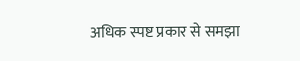अधिक स्पष्ट प्रकार से समझा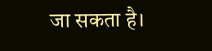जा सकता है।